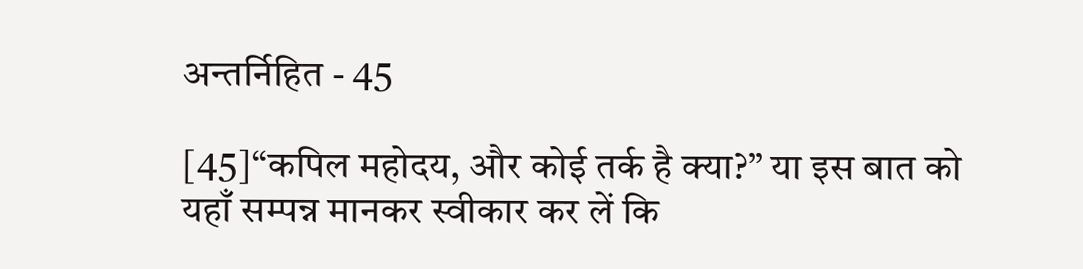अन्तर्निहित - 45

[45]“कपिल महोदय, और कोई तर्क है क्या?” या इस बात को यहाँ सम्पन्न मानकर स्वीकार कर लें कि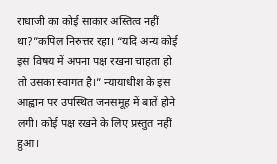राधाजी का कोई साकार अस्तित्व नहीं था?”कपिल निरुत्तर रहा। “यदि अन्य कोई इस विषय में अपना पक्ष रखना चाहता हो तो उसका स्वागत है।” न्यायाधीश के इस आह्वान पर उपस्थित जनसमूह में बातें होने लगी। कोई पक्ष रखने के लिए प्रस्तुत नहीं हुआ।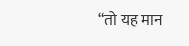“तो यह मान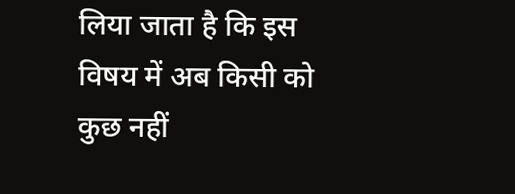लिया जाता है कि इस विषय में अब किसी को कुछ नहीं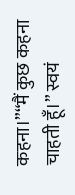कहना।”“मैं कुछ कहना चाहती हूँ।” स्वयं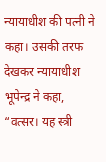न्यायाधीश की पत्नी ने कहा। उसकी तरफ देखकर न्यायाधीश भूपेन्द्र ने कहा, “वत्सर। यह स्त्री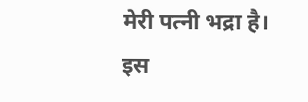मेरी पत्नी भद्रा है। इस